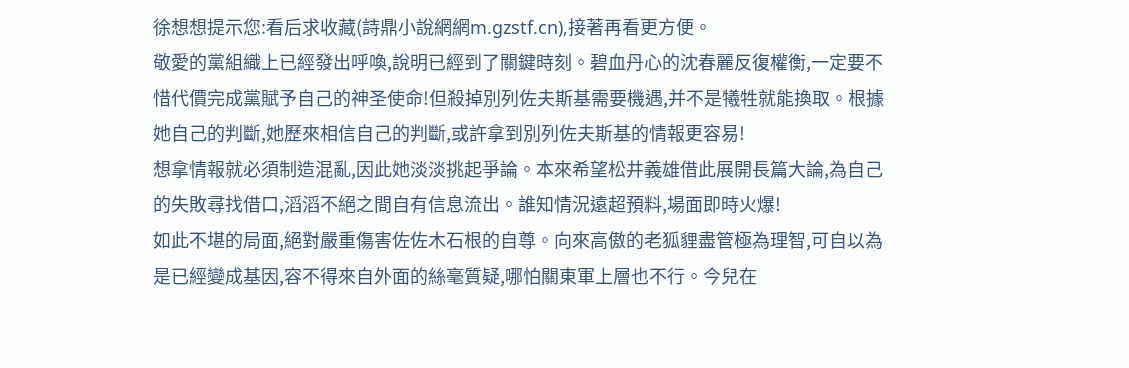徐想想提示您:看后求收藏(詩鼎小說網網m.gzstf.cn),接著再看更方便。
敬愛的黨組織上已經發出呼喚,說明已經到了關鍵時刻。碧血丹心的沈春麗反復權衡,一定要不惜代價完成黨賦予自己的神圣使命!但殺掉別列佐夫斯基需要機遇,并不是犧牲就能換取。根據她自己的判斷,她歷來相信自己的判斷,或許拿到別列佐夫斯基的情報更容易!
想拿情報就必須制造混亂,因此她淡淡挑起爭論。本來希望松井義雄借此展開長篇大論,為自己的失敗尋找借口,滔滔不絕之間自有信息流出。誰知情況遠超預料,場面即時火爆!
如此不堪的局面,絕對嚴重傷害佐佐木石根的自尊。向來高傲的老狐貍盡管極為理智,可自以為是已經變成基因,容不得來自外面的絲毫質疑,哪怕關東軍上層也不行。今兒在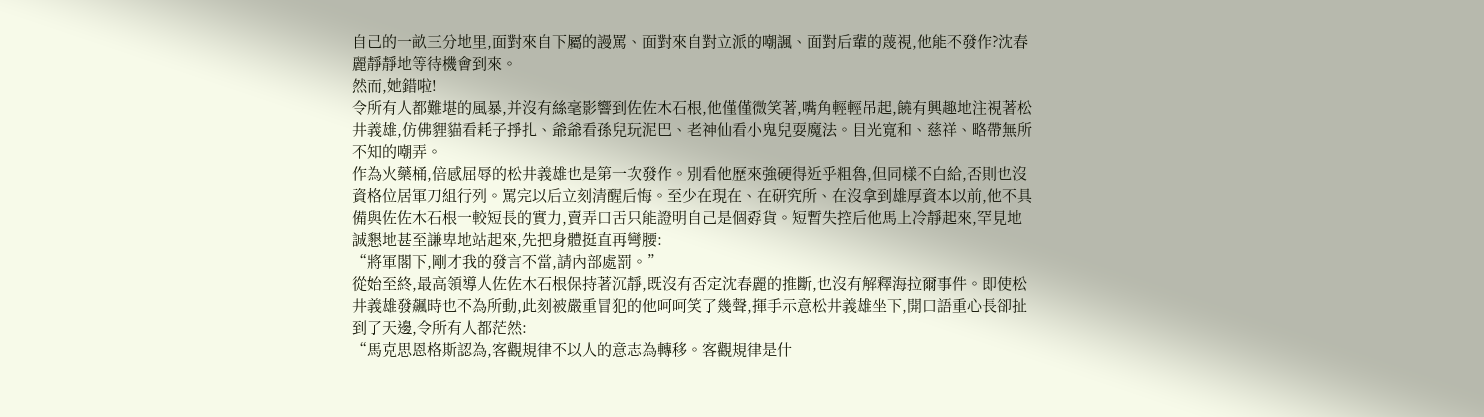自己的一畝三分地里,面對來自下屬的謾罵、面對來自對立派的嘲諷、面對后輩的蔑視,他能不發作?沈春麗靜靜地等待機會到來。
然而,她錯啦!
令所有人都難堪的風暴,并沒有絲毫影響到佐佐木石根,他僅僅微笑著,嘴角輕輕吊起,饒有興趣地注視著松井義雄,仿佛貍貓看耗子掙扎、爺爺看孫兒玩泥巴、老神仙看小鬼兒耍魔法。目光寬和、慈祥、略帶無所不知的嘲弄。
作為火藥桶,倍感屈辱的松井義雄也是第一次發作。別看他歷來強硬得近乎粗魯,但同樣不白給,否則也沒資格位居軍刀組行列。罵完以后立刻清醒后悔。至少在現在、在研究所、在沒拿到雄厚資本以前,他不具備與佐佐木石根一較短長的實力,賣弄口舌只能證明自己是個孬貨。短暫失控后他馬上冷靜起來,罕見地誠懇地甚至謙卑地站起來,先把身體挺直再彎腰:
“將軍閣下,剛才我的發言不當,請內部處罰。”
從始至終,最高領導人佐佐木石根保持著沉靜,既沒有否定沈春麗的推斷,也沒有解釋海拉爾事件。即使松井義雄發飆時也不為所動,此刻被嚴重冒犯的他呵呵笑了幾聲,揮手示意松井義雄坐下,開口語重心長卻扯到了天邊,令所有人都茫然:
“馬克思恩格斯認為,客觀規律不以人的意志為轉移。客觀規律是什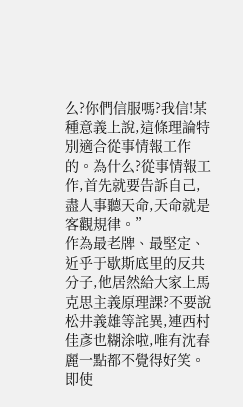么?你們信服嗎?我信!某種意義上說,這條理論特別適合從事情報工作的。為什么?從事情報工作,首先就要告訴自己,盡人事聽天命,天命就是客觀規律。”
作為最老牌、最堅定、近乎于歇斯底里的反共分子,他居然給大家上馬克思主義原理課?不要說松井義雄等詫異,連西村佳彥也糊涂啦,唯有沈春麗一點都不覺得好笑。即使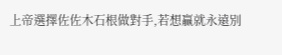上帝選擇佐佐木石根做對手,若想贏就永遠別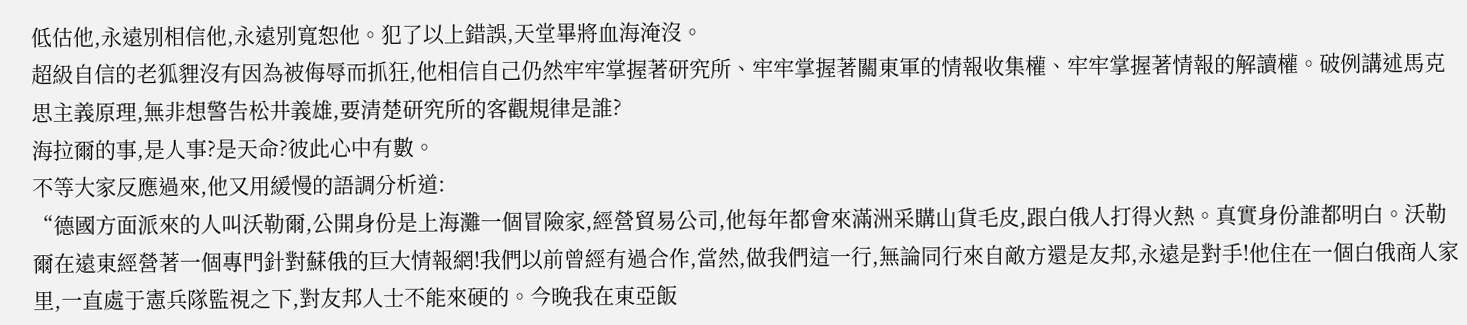低估他,永遠別相信他,永遠別寬恕他。犯了以上錯誤,天堂畢將血海淹沒。
超級自信的老狐貍沒有因為被侮辱而抓狂,他相信自己仍然牢牢掌握著研究所、牢牢掌握著關東軍的情報收集權、牢牢掌握著情報的解讀權。破例講述馬克思主義原理,無非想警告松井義雄,要清楚研究所的客觀規律是誰?
海拉爾的事,是人事?是天命?彼此心中有數。
不等大家反應過來,他又用緩慢的語調分析道:
“德國方面派來的人叫沃勒爾,公開身份是上海灘一個冒險家,經營貿易公司,他每年都會來滿洲采購山貨毛皮,跟白俄人打得火熱。真實身份誰都明白。沃勒爾在遠東經營著一個專門針對蘇俄的巨大情報網!我們以前曾經有過合作,當然,做我們這一行,無論同行來自敵方還是友邦,永遠是對手!他住在一個白俄商人家里,一直處于憲兵隊監視之下,對友邦人士不能來硬的。今晚我在東亞飯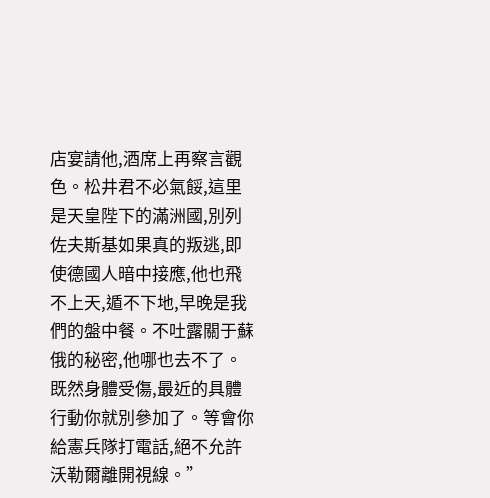店宴請他,酒席上再察言觀色。松井君不必氣餒,這里是天皇陛下的滿洲國,別列佐夫斯基如果真的叛逃,即使德國人暗中接應,他也飛不上天,遁不下地,早晚是我們的盤中餐。不吐露關于蘇俄的秘密,他哪也去不了。既然身體受傷,最近的具體行動你就別參加了。等會你給憲兵隊打電話,絕不允許沃勒爾離開視線。”